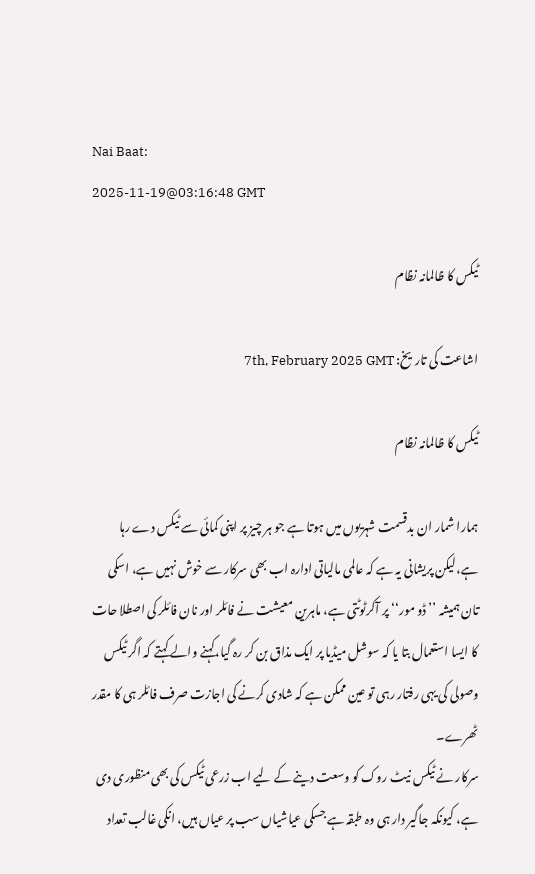Nai Baat:
2025-11-19@03:16:48 GMT

ٹیکس کا ظالمانہ نظام

اشاعت کی تاریخ: 7th, February 2025 GMT

ٹیکس کا ظالمانہ نظام

ہمارا شمار ان بدقسمت شہریوں میں ہوتا ہے جو ہر چیز پر اپنی کمائی سے ٹیکس دے رہا ہے،لیکن پریشانی یہ ہے کہ عالمی مالیاتی ادارہ اب بھی سرکار سے خوش نہیں ہے، اسکی تان ہمیشہ ’’ڈو مور‘‘ پر آکرٹوٹتی ہے، ماہرین معیشت نے فائلر اور نان فائلر کی اصطلا حات کا ایسا استعمال بتا یا کہ سوشل میڈیا پر ایک مذاق بن کر رہ گیا،کہنے والے کہتے کہ اگر ٹیکس وصولی کی یہی رفتار رہی تو عین ممکن ہے کہ شادی کرنے کی اجازت صرف فائلر ہی کا مقدر ٹھرے۔
سرکار نے ٹیکس نیٹ روک کو وسعت دینے کے لیے اب زرعی ٹیکس کی بھی منظوری دی ہے، کیونکہ جاگیر دار ہی وہ طبقہ ہے جسکی عیاشیاں سب پر عیاں ہیں، انکی غالب تعداد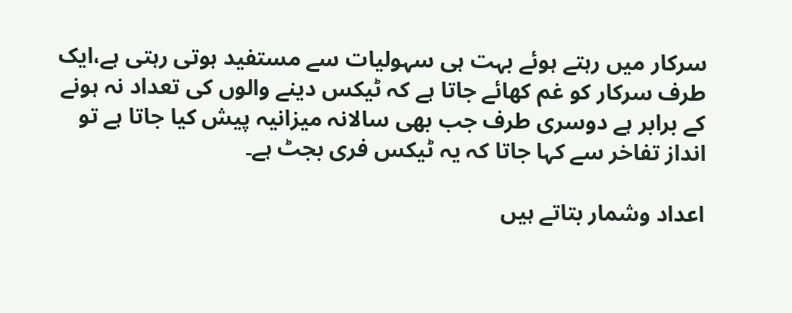سرکار میں رہتے ہوئے بہت ہی سہولیات سے مستفید ہوتی رہتی ہے،ایک طرف سرکار کو غم کھائے جاتا ہے کہ ٹیکس دینے والوں کی تعداد نہ ہونے کے برابر ہے دوسری طرف جب بھی سالانہ میزانیہ پیش کیا جاتا ہے تو انداز تفاخر سے کہا جاتا کہ یہ ٹیکس فری بجٹ ہے۔

اعداد وشمار بتاتے ہیں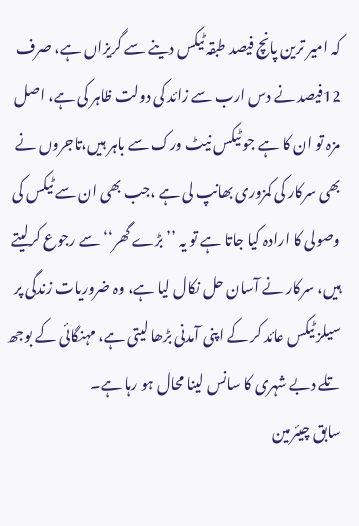کہ امیر ترین پانچ فیصد طبقہ ٹیکس دینے سے گریزاں ہے، صرف 12فیصد نے دس ارب سے زائد کی دولت ظاہر کی ہے، اصل مزہ تو ان کا ہے جو ٹیکس نیٹ ورک سے باہر ہیں،تاجروں نے بھی سرکار کی کمزوری بھانپ لی ہے ،جب بھی ان سے ٹیکس کی وصولی کا ارادہ کیا جاتا ہے تو یہ ’’ بڑے گھر‘‘ سے رجوع کرلیتے ہیں، سرکار نے آسان حل نکال لیا ہے، وہ ضروریات زندگی پر سیلز ٹیکس عائد کر کے اپنی آمدنی بڑھا لیتی ہے، مہنگائی کے بوجھ تلے دبے شہری کا سانس لینا محال ہو رہا ہے۔
سابق چیئرمین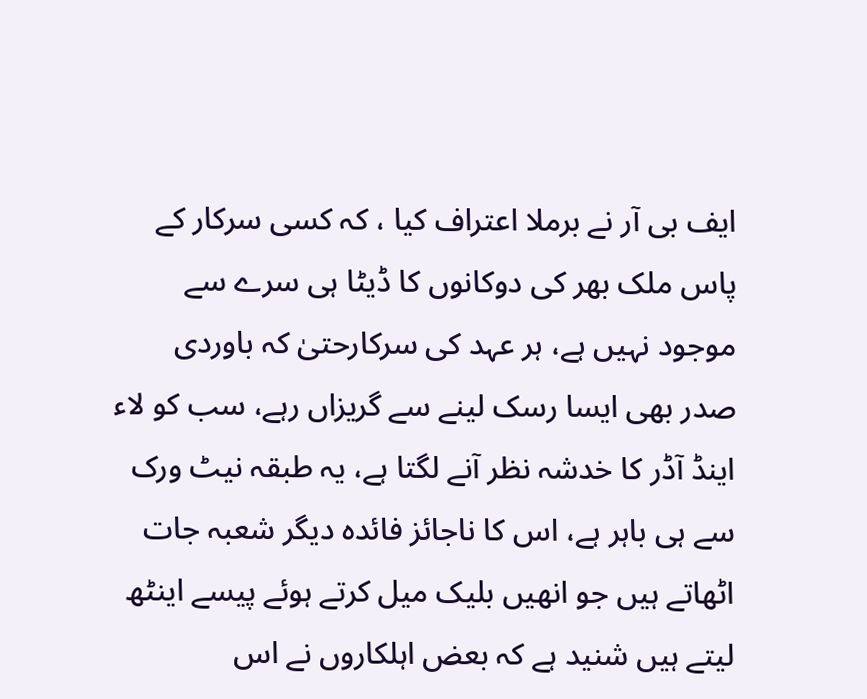ایف بی آر نے برملا اعتراف کیا ، کہ کسی سرکار کے پاس ملک بھر کی دوکانوں کا ڈیٹا ہی سرے سے موجود نہیں ہے، ہر عہد کی سرکارحتیٰ کہ باوردی صدر بھی ایسا رسک لینے سے گریزاں رہے، سب کو لاء اینڈ آڈر کا خدشہ نظر آنے لگتا ہے، یہ طبقہ نیٹ ورک سے ہی باہر ہے، اس کا ناجائز فائدہ دیگر شعبہ جات اٹھاتے ہیں جو انھیں بلیک میل کرتے ہوئے پیسے اینٹھ لیتے ہیں شنید ہے کہ بعض اہلکاروں نے اس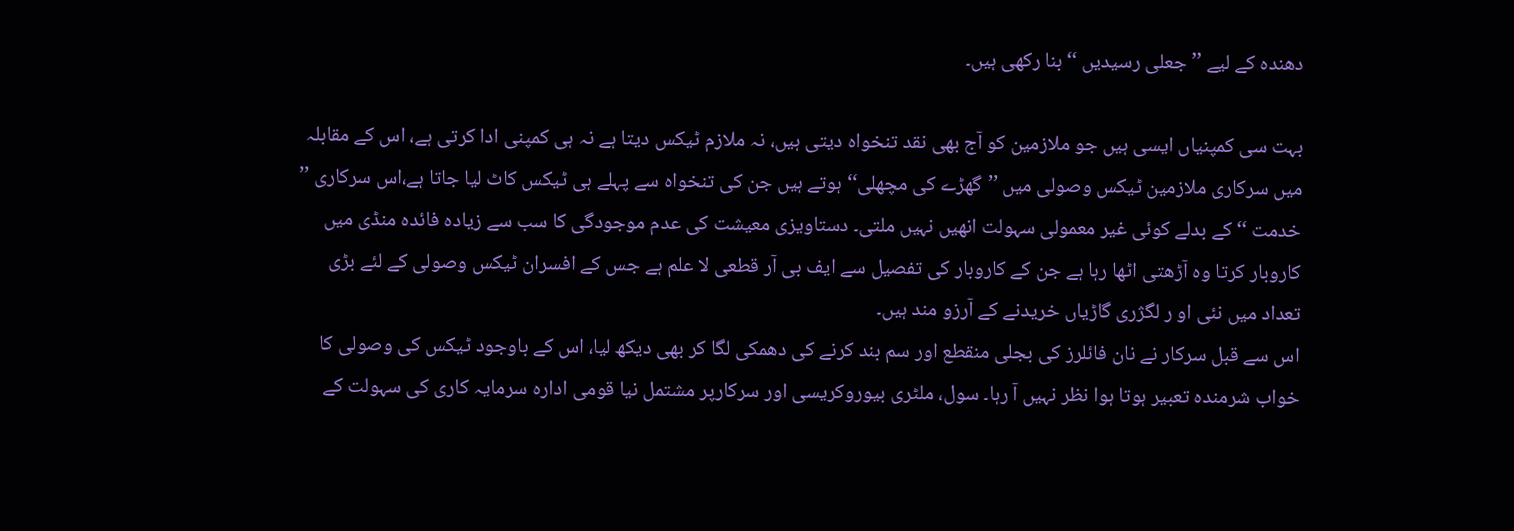دھندہ کے لیے ’’جعلی رسیدیں ‘‘ بنا رکھی ہیں۔

بہت سی کمپنیاں ایسی ہیں جو ملازمین کو آج بھی نقد تنخواہ دیتی ہیں، نہ ملازم ٹیکس دیتا ہے نہ ہی کمپنی ادا کرتی ہے، اس کے مقابلہ میں سرکاری ملازمین ٹیکس وصولی میں ’’گھڑے کی مچھلی‘‘ ہوتے ہیں جن کی تنخواہ سے پہلے ہی ٹیکس کاٹ لیا جاتا ہے،اس سرکاری ’’ خدمت ‘‘ کے بدلے کوئی غیر معمولی سہولت انھیں نہیں ملتی۔ دستاویزی معیشت کی عدم موجودگی کا سب سے زیادہ فائدہ منڈی میں کاروبار کرتا وہ آڑھتی اٹھا رہا ہے جن کے کاروبار کی تفصیل سے ایف بی آر قطعی لا علم ہے جس کے افسران ٹیکس وصولی کے لئے بڑی تعداد میں نئی او ر لگژری گاڑیاں خریدنے کے آرزو مند ہیں۔
اس سے قبل سرکار نے نان فائلرز کی بجلی منقطع اور سم بند کرنے کی دھمکی لگا کر بھی دیکھ لیا، اس کے باوجود ٹیکس کی وصولی کا خواب شرمندہ تعبیر ہوتا ہوا نظر نہیں آ رہا۔ سول، ملٹری بیوروکریسی اور سرکارپر مشتمل نیا قومی ادارہ سرمایہ کاری کی سہولت کے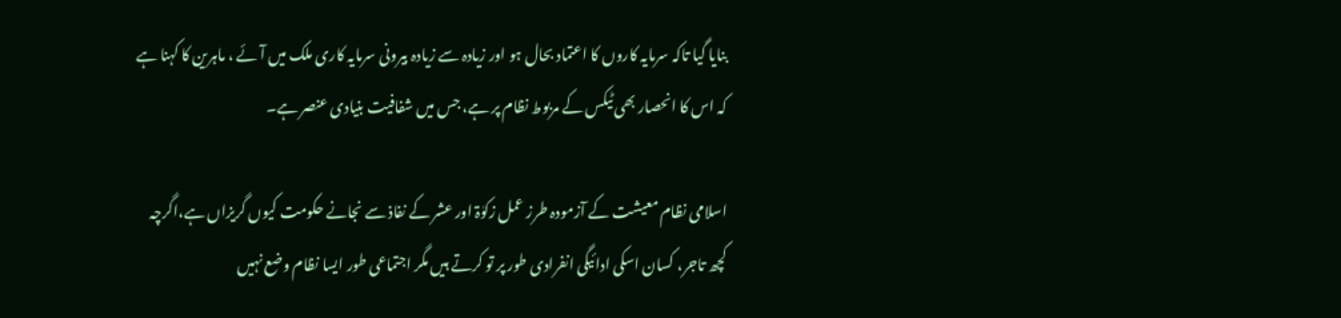بنایا گیا تاکہ سرمایہ کاروں کا اعتماد بحال ہو اور زیادہ سے زیادہ بیرونی سرمایہ کاری ملک میں آئے ، ماہرین کا کہنا ہے کہ اس کا انحصار بھی ٹیکس کے مربوط نظام پر ہے، جس میں شفافیت بنیادی عنصر ہے۔

اسلامی نظام معیشت کے آزمودہ طرز عمل زکوٰۃ اور عشر کے نفاذ سے نجانے حکومت کیوں گریزاں ہے،اگرچہ کچھ تاجر، کسان اسکی ادائیگی انفرادی طور پر تو کرتے ہیں مگر اجتماعی طور ایسا نظام وضع نہیں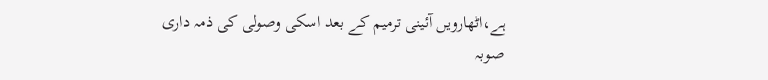ہے،اٹھارویں آئینی ترمیم کے بعد اسکی وصولی کی ذمہ داری صوبہ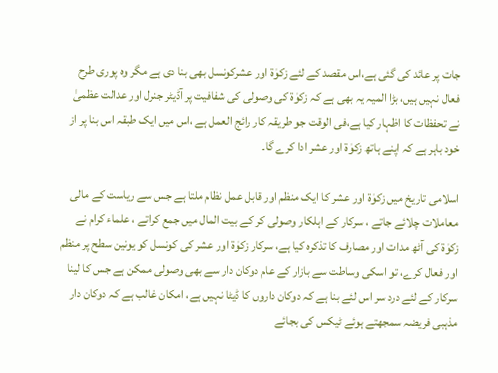جات پر عائد کی گئی ہے،اس مقصد کے لئے زکوٰۃ اور عشرکونسل بھی بنا دی ہے مگر وہ پوری طرح فعال نہیں ہیں، بڑا المیہ یہ بھی ہے کہ زکوٰۃ کی وصولی کی شفافیت پر آڈیٹر جنرل اور عدالت عظمیٰ نے تحفظات کا اظہار کیا ہے،فی الوقت جو طریقہ کار رائج العمل ہے ،اس میں ایک طبقہ اس بنا پر از خود باہر ہے کہ اپنے ہاتھ زکوٰۃ اور عشر ادا کرے گا۔

اسلامی تاریخ میں زکوٰۃ اور عشر کا ایک منظم اور قابل عمل نظام ملتا ہے جس سے ریاست کے مالی معاملات چلائے جاتے ، سرکار کے اہلکار وصولی کر کے بیت المال میں جمع کراتے ، علماء کرام نے زکوٰۃ کی آٹھ مدات اور مصارف کا تذکرہ کیا ہے، سرکار زکوٰۃ اور عشر کی کونسل کو یونین سطح پر منظم اور فعال کرے، تو اسکی وساطت سے بازار کے عام دوکان دار سے بھی وصولی ممکن ہے جس کا لینا سرکار کے لئے درد سر اس لئے بنا ہے کہ دوکان داروں کا ڈیٹا نہیں ہے، امکان غالب ہے کہ دوکان دار مذہبی فریضہ سمجھتے ہوئے ٹیکس کی بجائے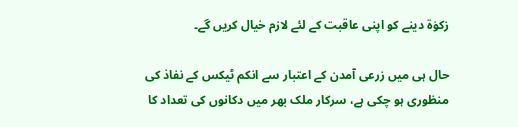زکوٰۃ دینے کو اپنی عاقبت کے لئے لازم خیال کریں گے۔

حال ہی میں زرعی آمدن کے اعتبار سے انکم ٹیکس کے نفاذ کی منظوری ہو چکی ہے، سرکار ملک بھر میں دکانوں کی تعداد کا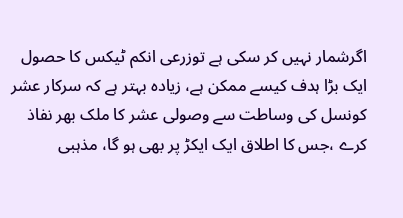اگرشمار نہیں کر سکی ہے توزرعی انکم ٹیکس کا حصول ایک بڑا ہدف کیسے ممکن ہے، زیادہ بہتر ہے کہ سرکار عشر کونسل کی وساطت سے وصولی عشر کا ملک بھر نفاذ کرے ،جس کا اطلاق ایک ایکڑ پر بھی ہو گا، مذہبی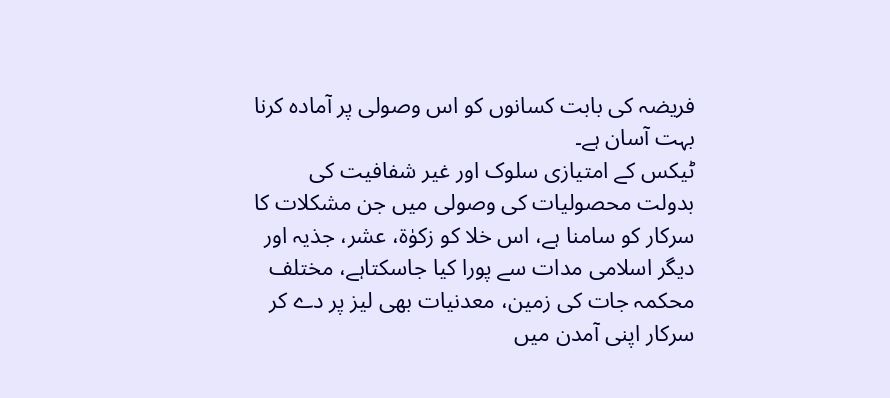فریضہ کی بابت کسانوں کو اس وصولی پر آمادہ کرنا بہت آسان ہے۔
ٹیکس کے امتیازی سلوک اور غیر شفافیت کی بدولت محصولیات کی وصولی میں جن مشکلات کا سرکار کو سامنا ہے، اس خلا کو زکوٰۃ، عشر، جذیہ اور دیگر اسلامی مدات سے پورا کیا جاسکتاہے، مختلف محکمہ جات کی زمین، معدنیات بھی لیز پر دے کر سرکار اپنی آمدن میں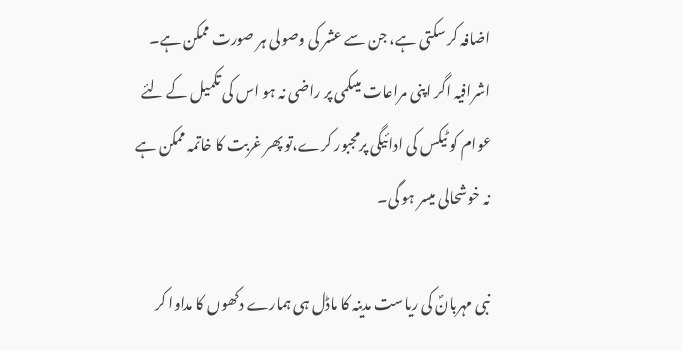اضافہ کر سکتی ہے، جن سے عشر کی وصولی ہر صورت ممکن ہے۔ اشرافیہ اگر اپنی مراعات میںکمی پر راضی نہ ہو اس کی تکمیل کے لئے عوام کو ٹیکس کی ادائیگی پرمجبور کرے،تو پھر غربت کا خاتمہ ممکن ہے نہ خوشحالی میسر ہو گی۔

نبی مہربانؐ کی ریاست مدینہ کا ماڈل ہی ہمارے دکھوں کا مداوا کر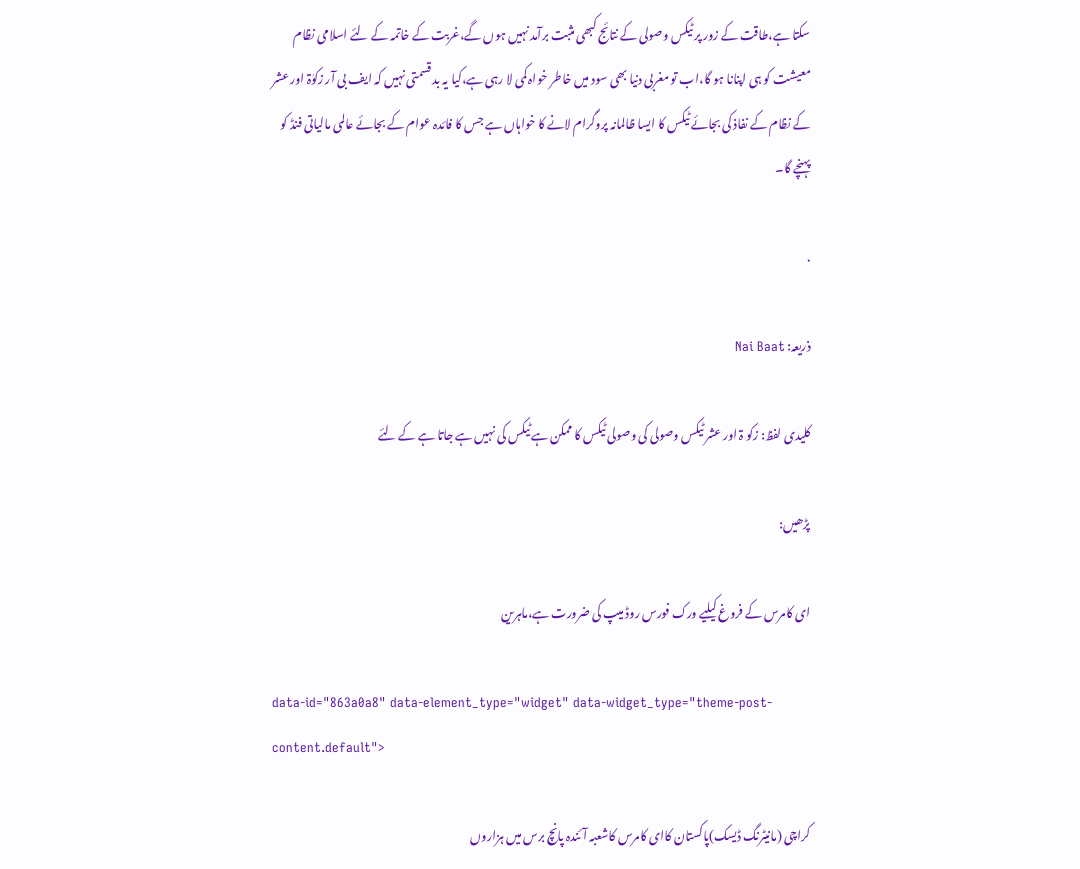سکتا ہے،طاقت کے زور پر ٹیکس وصولی کے نتائج کبھی مثبت برآمد نہیں ہوں گے،غربت کے خاتمہ کے لئے اسلامی نظام معیشت کو ہی اپنانا ہو گا،اب تو مغربی دنیا بھی سود میں خاطر خواہ کمی لا رہی ہے،کیا یہ بد قسمتی نہیں کہ ایف بی آر زکوٰۃ اور عشر کے نظام کے نفاذ کی بجائے ٹیکس کا ایسا ظالمانہ پروگرام لانے کا خواہاں ہے جس کا فائدہ عوام کے بجائے عالمی مالیاتی فنڈ کو پہنچے گا۔

.

ذریعہ: Nai Baat

کلیدی لفظ: زکو ۃ اور عشر ٹیکس وصولی کی وصولی ٹیکس کا ممکن ہے ٹیکس کی نہیں ہے جاتا ہے کے لئے

پڑھیں:

ای کامرس کے فروغ کیلیے ورک فورس روڈ میپ کی ضرورت ہے،ماہرین

data-id="863a0a8" data-element_type="widget" data-widget_type="theme-post-content.default">

کراچی (مانیٹرنگ ڈیسک)پاکستان کاای کامرس کاشعبہ آئندہ پانچ برس میں ہزاروں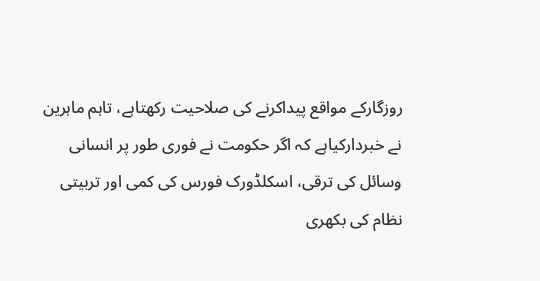روزگارکے مواقع پیداکرنے کی صلاحیت رکھتاہے، تاہم ماہرین نے خبردارکیاہے کہ اگر حکومت نے فوری طور پر انسانی وسائل کی ترقی، اسکلڈورک فورس کی کمی اور تربیتی نظام کی بکھری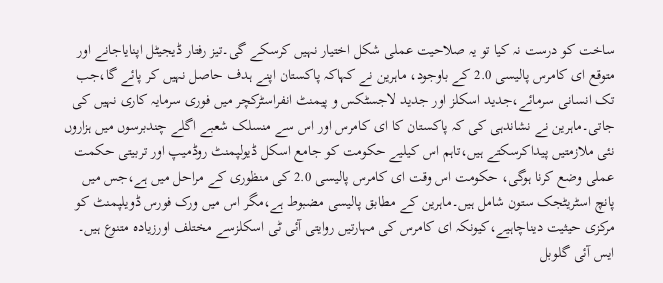ساخت کو درست نہ کیا تو یہ صلاحیت عملی شکل اختیار نہیں کرسکے گی۔تیز رفتار ڈیجیٹل اپنایاجانے اور متوقع ای کامرس پالیسی 2.0 کے باوجود، ماہرین نے کہاکہ پاکستان اپنے ہدف حاصل نہیں کر پائے گا،جب تک انسانی سرمائے،جدید اسکلز اور جدید لاجسٹکس و پیمنٹ انفراسٹرکچر میں فوری سرمایہ کاری نہیں کی جاتی۔ماہرین نے نشاندہی کی کہ پاکستان کا ای کامرس اور اس سے منسلک شعبے اگلے چندبرسوں میں ہزاروں نئی ملازمتیں پیداکرسکتے ہیں،تاہم اس کیلیے حکومت کو جامع اسکل ڈیولپمنٹ روڈمیپ اور تربیتی حکمت عملی وضع کرنا ہوگی، حکومت اس وقت ای کامرس پالیسی 2.0 کی منظوری کے مراحل میں ہے،جس میں پانچ اسٹریٹجک ستون شامل ہیں۔ماہرین کے مطابق پالیسی مضبوط ہے،مگر اس میں ورک فورس ڈویلپمنٹ کو مرکزی حیثیت دیناچاہیے،کیونکہ ای کامرس کی مہارتیں روایتی آئی ٹی اسکلزسے مختلف اورزیادہ متنوع ہیں۔ ایس آئی گلوبل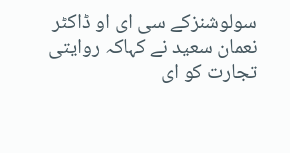سولوشنزکے سی ای او ڈاکٹر نعمان سعید نے کہاکہ روایتی تجارت کو ای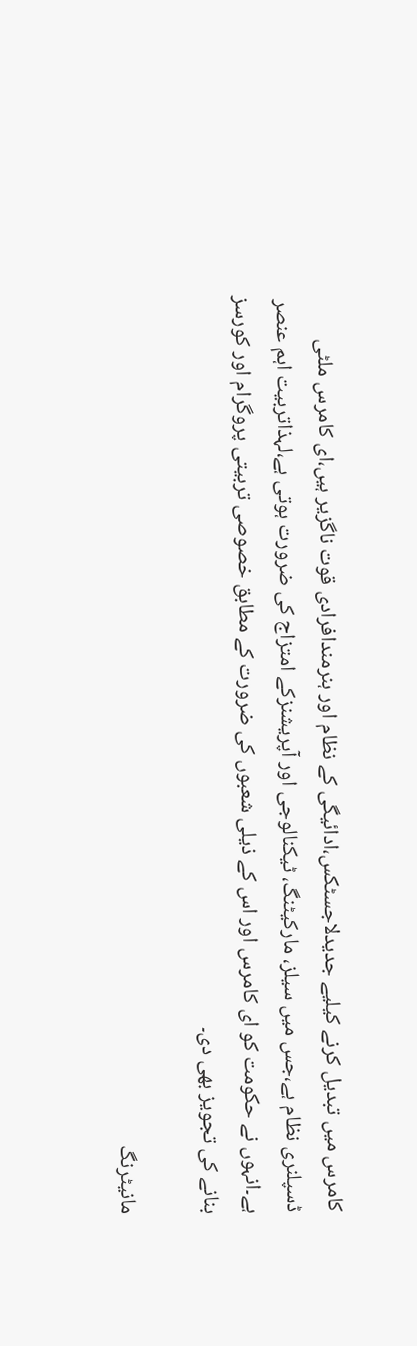کامرس میں تبدیل کرنے کیلیے جدیدلاجسٹکس،ادائیگی کے نظام اور ہنرمندافرادی قوت ناگزیر ہیں،ای کامرس ملٹی ڈسپلنری نظام ہے،جس میں سیلز، مارکیٹنگ، ٹیکنالوجی اور آپریشنزکے امتزاج کی ضرورت ہوتی ہے،لہذاتربیت اہم عنصر ہے۔انہوں نے حکومت کو ای کامرس اور اس کے ذیلی شعبوں کی ضرورت کے مطابق خصوصی تربیتی پروگرام اور کورسز بنانے کی تجویز بھی دی۔

مانیٹرنگ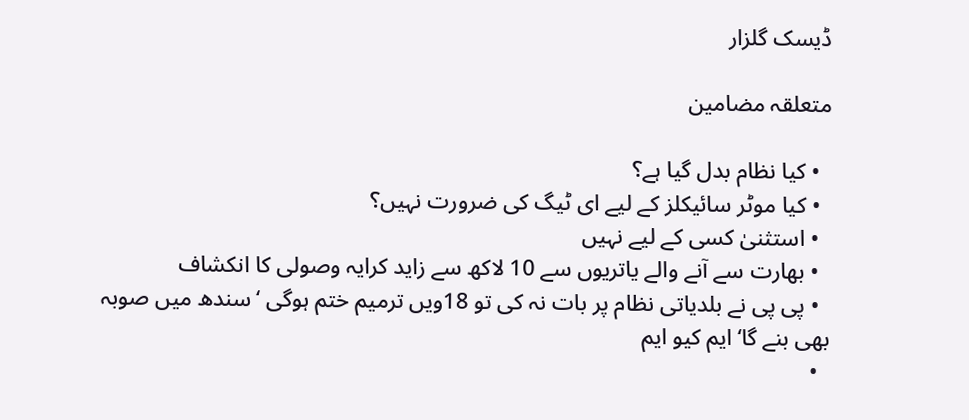ڈیسک گلزار

متعلقہ مضامین

  • کیا نظام بدل گیا ہے؟
  • کیا موٹر سائیکلز کے لیے ای ٹیگ کی ضرورت نہیں؟
  • استثنیٰ کسی کے لیے نہیں
  • بھارت سے آنے والے یاتریوں سے 10 لاکھ سے زاید کرایہ وصولی کا انکشاف
  • پی پی نے بلدیاتی نظام پر بات نہ کی تو 18ویں ترمیم ختم ہوگی ‘سندھ میں صوبہ بھی بنے گا‘ایم کیو ایم
  •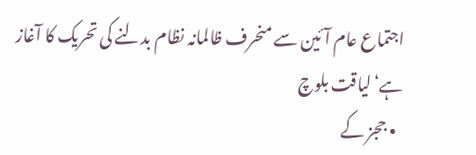اجتماع عام آئین سے منحرف ظالمانہ نظام بدلنے کی تحریک کا آغاز ہے‘لیاقت بلوچ
  • ججز کے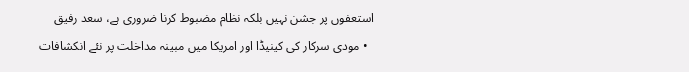استعفوں پر جشن نہیں بلکہ نظام مضبوط کرنا ضروری ہے، سعد رفیق
  • مودی سرکار کی کینیڈا اور امریکا میں مبینہ مداخلت پر نئے انکشافات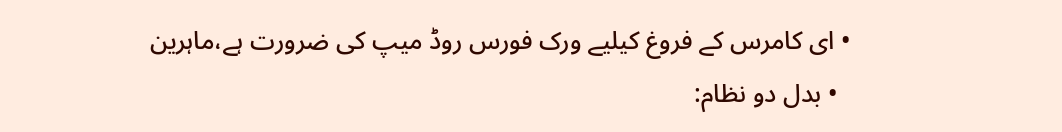• ای کامرس کے فروغ کیلیے ورک فورس روڈ میپ کی ضرورت ہے،ماہرین
  • بدل دو نظام: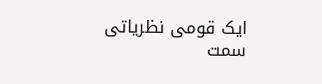ایک قومی نظریاتی سمت